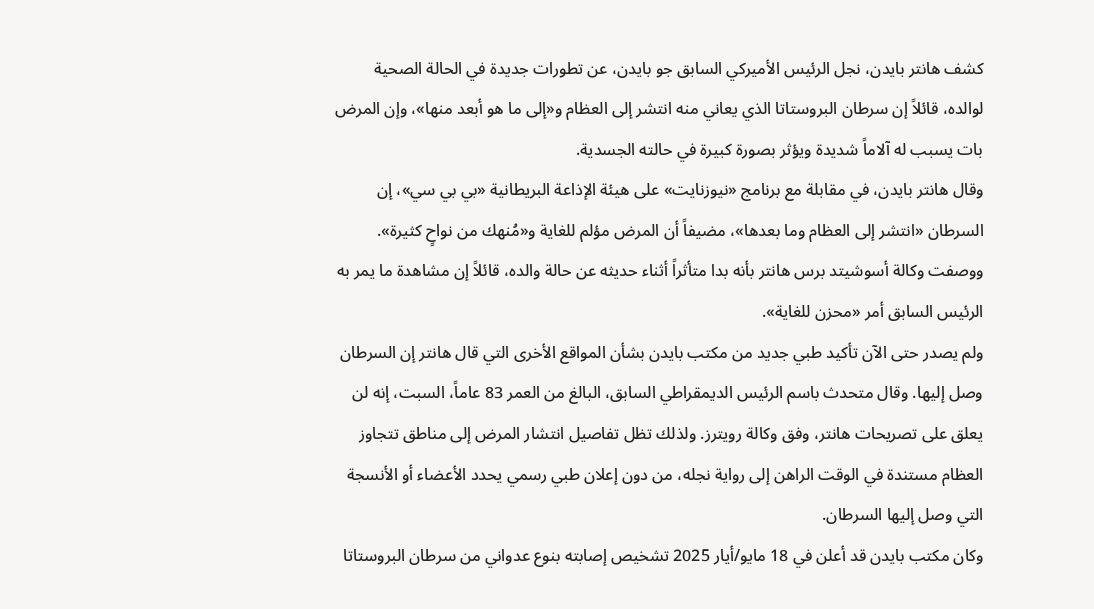كشف هانتر بايدن، نجل الرئيس الأميركي السابق جو بايدن، عن تطورات جديدة في الحالة الصحية لوالده، قائلاً إن سرطان البروستاتا الذي يعاني منه انتشر إلى العظام و«إلى ما هو أبعد منها»، وإن المرض بات يسبب له آلاماً شديدة ويؤثر بصورة كبيرة في حالته الجسدية.
وقال هانتر بايدن، في مقابلة مع برنامج «نيوزنايت» على هيئة الإذاعة البريطانية «بي بي سي»، إن السرطان «انتشر إلى العظام وما بعدها»، مضيفاً أن المرض مؤلم للغاية و«مُنهك من نواحٍ كثيرة». ووصفت وكالة أسوشيتد برس هانتر بأنه بدا متأثراً أثناء حديثه عن حالة والده، قائلاً إن مشاهدة ما يمر به الرئيس السابق أمر «محزن للغاية».
ولم يصدر حتى الآن تأكيد طبي جديد من مكتب بايدن بشأن المواقع الأخرى التي قال هانتر إن السرطان وصل إليها. وقال متحدث باسم الرئيس الديمقراطي السابق، البالغ من العمر 83 عاماً، السبت، إنه لن يعلق على تصريحات هانتر، وفق وكالة رويترز. ولذلك تظل تفاصيل انتشار المرض إلى مناطق تتجاوز العظام مستندة في الوقت الراهن إلى رواية نجله، من دون إعلان طبي رسمي يحدد الأعضاء أو الأنسجة التي وصل إليها السرطان.
وكان مكتب بايدن قد أعلن في 18 مايو/أيار 2025 تشخيص إصابته بنوع عدواني من سرطان البروستاتا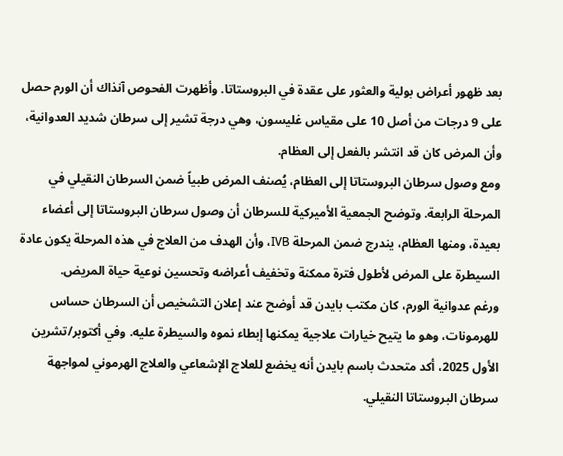بعد ظهور أعراض بولية والعثور على عقدة في البروستاتا. وأظهرت الفحوص آنذاك أن الورم حصل على 9 درجات من أصل 10 على مقياس غليسون، وهي درجة تشير إلى سرطان شديد العدوانية، وأن المرض كان قد انتشر بالفعل إلى العظام.
ومع وصول سرطان البروستاتا إلى العظام، يُصنف المرض طبياً ضمن السرطان النقيلي في المرحلة الرابعة. وتوضح الجمعية الأميركية للسرطان أن وصول سرطان البروستاتا إلى أعضاء بعيدة، ومنها العظام، يندرج ضمن المرحلة IVB، وأن الهدف من العلاج في هذه المرحلة يكون عادة السيطرة على المرض لأطول فترة ممكنة وتخفيف أعراضه وتحسين نوعية حياة المريض.
ورغم عدوانية الورم، كان مكتب بايدن قد أوضح عند إعلان التشخيص أن السرطان حساس للهرمونات، وهو ما يتيح خيارات علاجية يمكنها إبطاء نموه والسيطرة عليه. وفي أكتوبر/تشرين الأول 2025، أكد متحدث باسم بايدن أنه يخضع للعلاج الإشعاعي والعلاج الهرموني لمواجهة سرطان البروستاتا النقيلي.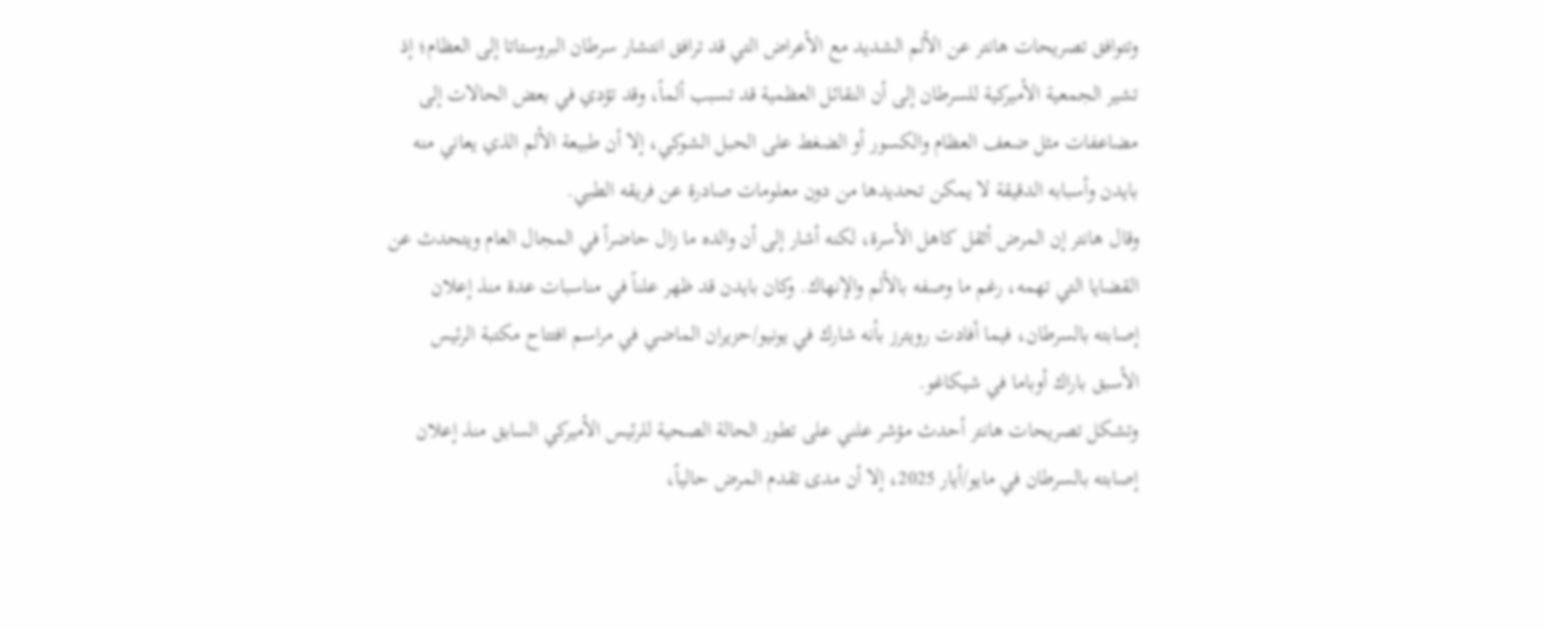وتتوافق تصريحات هانتر عن الألم الشديد مع الأعراض التي قد ترافق انتشار سرطان البروستاتا إلى العظام؛ إذ تشير الجمعية الأميركية للسرطان إلى أن النقائل العظمية قد تسبب ألماً، وقد تؤدي في بعض الحالات إلى مضاعفات مثل ضعف العظام والكسور أو الضغط على الحبل الشوكي، إلا أن طبيعة الألم الذي يعاني منه بايدن وأسبابه الدقيقة لا يمكن تحديدها من دون معلومات صادرة عن فريقه الطبي.
وقال هانتر إن المرض أثقل كاهل الأسرة، لكنه أشار إلى أن والده ما زال حاضراً في المجال العام ويتحدث عن القضايا التي تهمه، رغم ما وصفه بالألم والإنهاك. وكان بايدن قد ظهر علناً في مناسبات عدة منذ إعلان إصابته بالسرطان، فيما أفادت رويترز بأنه شارك في يونيو/حزيران الماضي في مراسم افتتاح مكتبة الرئيس الأسبق باراك أوباما في شيكاغو.
وتشكل تصريحات هانتر أحدث مؤشر علني على تطور الحالة الصحية للرئيس الأميركي السابق منذ إعلان إصابته بالسرطان في مايو/أيار 2025، إلا أن مدى تقدم المرض حالياً،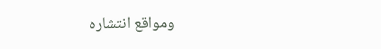ومواقع انتشاره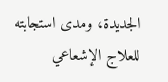الجديدة، ومدى استجابته للعلاج الإشعاعي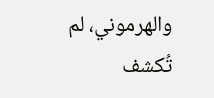والهرموني، لم تُكشف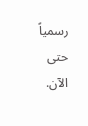رسمياً حتى الآن.